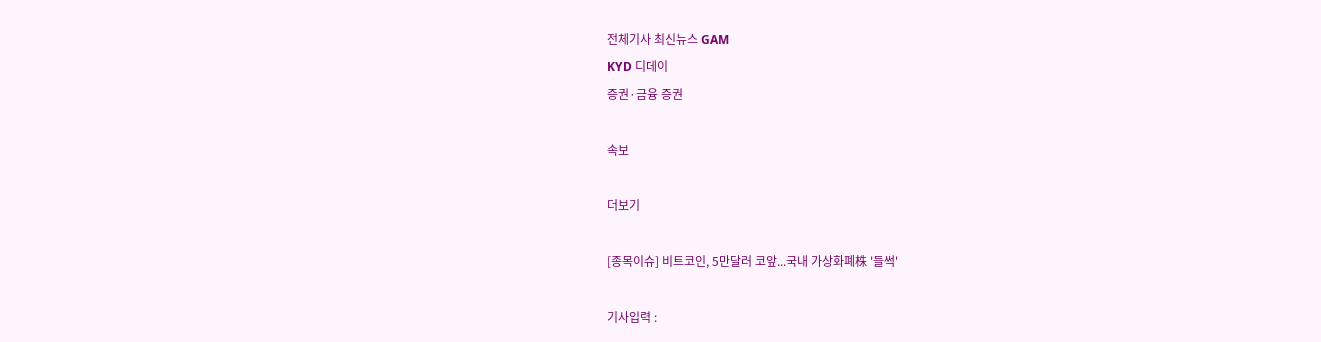전체기사 최신뉴스 GAM
KYD 디데이
증권·금융 증권

속보

더보기

[종목이슈] 비트코인, 5만달러 코앞...국내 가상화폐株 '들썩'

기사입력 :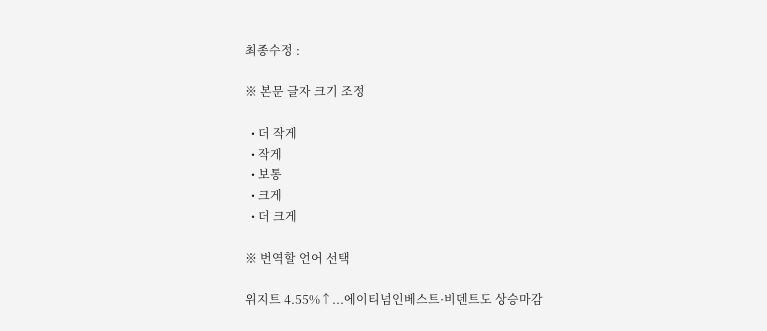최종수정 :

※ 본문 글자 크기 조정

  • 더 작게
  • 작게
  • 보통
  • 크게
  • 더 크게

※ 번역할 언어 선택

위지트 4.55%↑...에이티넘인베스트·비덴트도 상승마감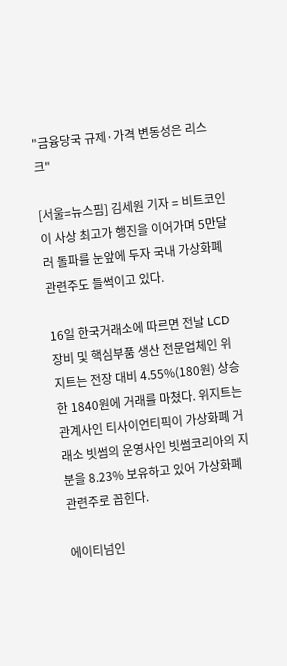"금융당국 규제·가격 변동성은 리스크"

[서울=뉴스핌] 김세원 기자 = 비트코인이 사상 최고가 행진을 이어가며 5만달러 돌파를 눈앞에 두자 국내 가상화폐 관련주도 들썩이고 있다.

16일 한국거래소에 따르면 전날 LCD 장비 및 핵심부품 생산 전문업체인 위지트는 전장 대비 4.55%(180원) 상승한 1840원에 거래를 마쳤다. 위지트는 관계사인 티사이언티픽이 가상화폐 거래소 빗썸의 운영사인 빗썸코리아의 지분을 8.23% 보유하고 있어 가상화폐 관련주로 꼽힌다.

에이티넘인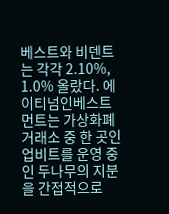베스트와 비덴트는 각각 2.10%, 1.0% 올랐다. 에이티넘인베스트먼트는 가상화폐 거래소 중 한 곳인 업비트를 운영 중인 두나무의 지분을 간접적으로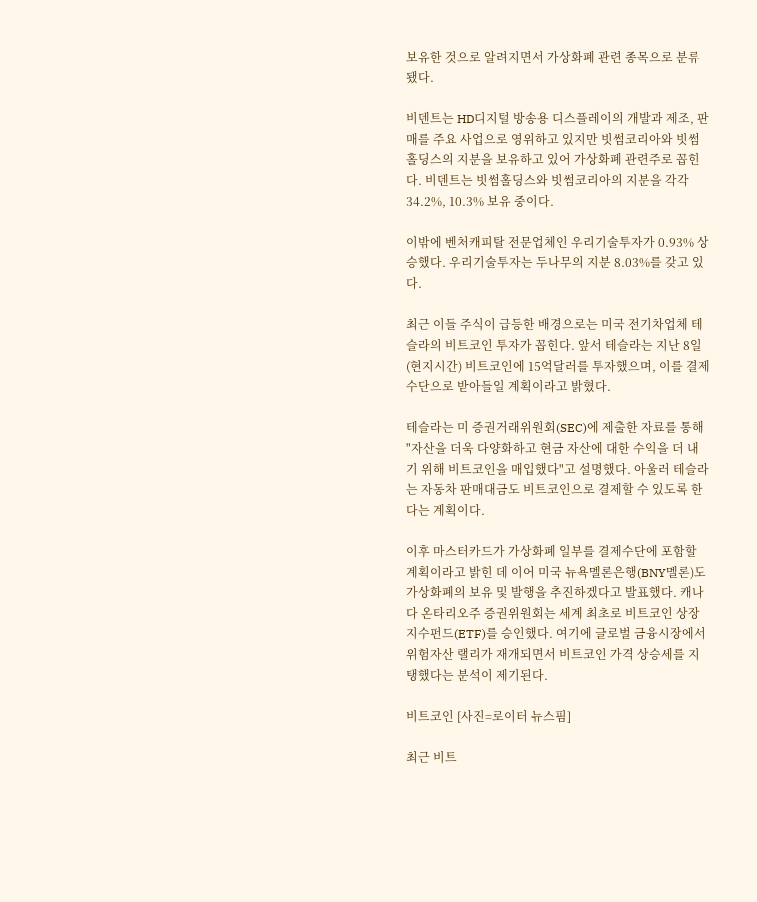보유한 것으로 알려지면서 가상화폐 관련 종목으로 분류됐다.

비덴트는 HD디지털 방송용 디스플레이의 개발과 제조, 판매를 주요 사업으로 영위하고 있지만 빗썸코리아와 빗썸홀딩스의 지분을 보유하고 있어 가상화폐 관련주로 꼽힌다. 비덴트는 빗썸홀딩스와 빗썸코리아의 지분을 각각 34.2%, 10.3% 보유 중이다.

이밖에 벤처캐피탈 전문업체인 우리기술투자가 0.93% 상승했다. 우리기술투자는 두나무의 지분 8.03%를 갖고 있다.

최근 이들 주식이 급등한 배경으로는 미국 전기차업체 테슬라의 비트코인 투자가 꼽힌다. 앞서 테슬라는 지난 8일(현지시간) 비트코인에 15억달러를 투자했으며, 이를 결제수단으로 받아들일 계획이라고 밝혔다.

테슬라는 미 증권거래위원회(SEC)에 제출한 자료를 통해 "자산을 더욱 다양화하고 현금 자산에 대한 수익을 더 내기 위해 비트코인을 매입했다"고 설명했다. 아울러 테슬라는 자동차 판매대금도 비트코인으로 결제할 수 있도록 한다는 계획이다.

이후 마스터카드가 가상화폐 일부를 결제수단에 포함할 계획이라고 밝힌 데 이어 미국 뉴욕멜론은행(BNY멜론)도 가상화폐의 보유 및 발행을 추진하겠다고 발표했다. 캐나다 온타리오주 증권위원회는 세계 최초로 비트코인 상장지수펀드(ETF)를 승인했다. 여기에 글로벌 금융시장에서 위험자산 랠리가 재개되면서 비트코인 가격 상승세를 지탱했다는 분석이 제기된다.

비트코인 [사진=로이터 뉴스핌]

최근 비트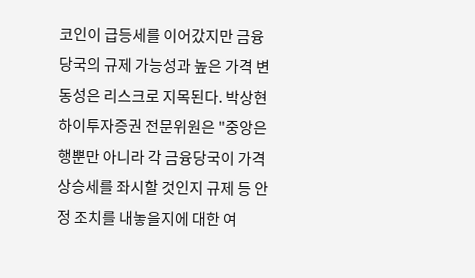코인이 급등세를 이어갔지만 금융당국의 규제 가능성과 높은 가격 변동성은 리스크로 지목된다. 박상현 하이투자증권 전문위원은 "중앙은행뿐만 아니라 각 금융당국이 가격 상승세를 좌시할 것인지 규제 등 안정 조치를 내놓을지에 대한 여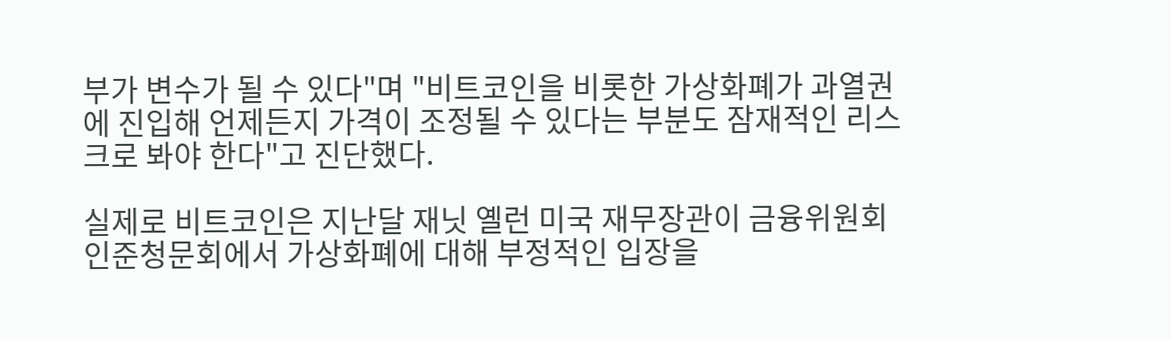부가 변수가 될 수 있다"며 "비트코인을 비롯한 가상화폐가 과열권에 진입해 언제든지 가격이 조정될 수 있다는 부분도 잠재적인 리스크로 봐야 한다"고 진단했다.

실제로 비트코인은 지난달 재닛 옐런 미국 재무장관이 금융위원회 인준청문회에서 가상화폐에 대해 부정적인 입장을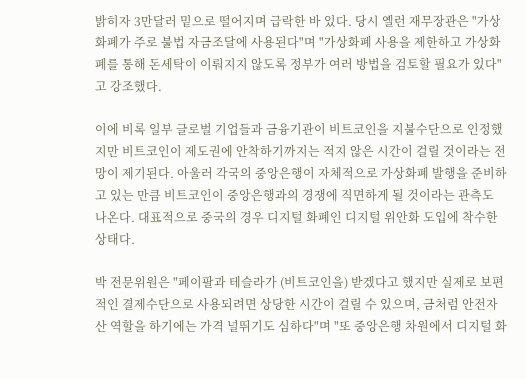밝히자 3만달러 밑으로 떨어지며 급락한 바 있다. 당시 옐런 재무장관은 "가상화폐가 주로 불법 자금조달에 사용된다"며 "가상화폐 사용을 제한하고 가상화폐를 통해 돈세탁이 이뤄지지 않도록 정부가 여러 방법을 검토할 필요가 있다"고 강조했다.

이에 비록 일부 글로벌 기업들과 금융기관이 비트코인을 지불수단으로 인정했지만 비트코인이 제도권에 안착하기까지는 적지 않은 시간이 걸릴 것이라는 전망이 제기된다. 아울러 각국의 중앙은행이 자체적으로 가상화폐 발행을 준비하고 있는 만큼 비트코인이 중앙은행과의 경쟁에 직면하게 될 것이라는 관측도 나온다. 대표적으로 중국의 경우 디지털 화폐인 디지털 위안화 도입에 착수한 상태다.

박 전문위원은 "페이팔과 테슬라가 (비트코인을) 받겠다고 했지만 실제로 보편적인 결제수단으로 사용되려면 상당한 시간이 걸릴 수 있으며, 금처럼 안전자산 역할을 하기에는 가격 널뛰기도 심하다"며 "또 중앙은행 차원에서 디지털 화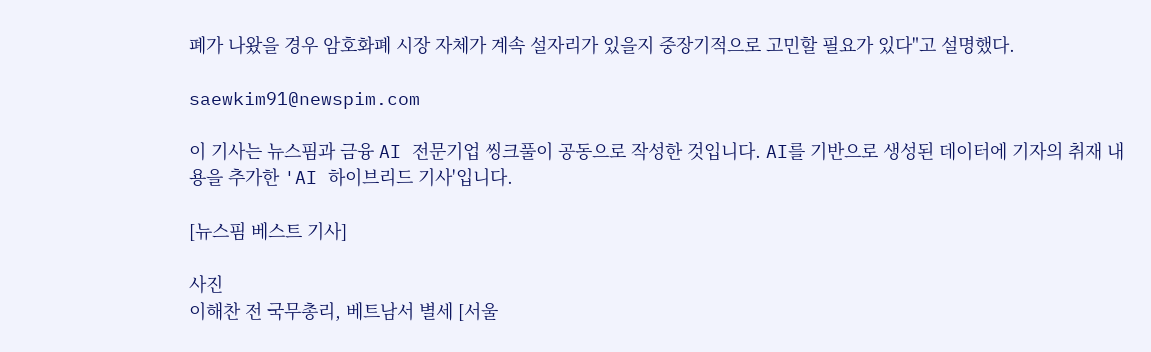폐가 나왔을 경우 암호화폐 시장 자체가 계속 설자리가 있을지 중장기적으로 고민할 필요가 있다"고 설명했다.

saewkim91@newspim.com

이 기사는 뉴스핌과 금융 AI 전문기업 씽크풀이 공동으로 작성한 것입니다. AI를 기반으로 생성된 데이터에 기자의 취재 내용을 추가한 'AI 하이브리드 기사'입니다.

[뉴스핌 베스트 기사]

사진
이해찬 전 국무총리, 베트남서 별세 [서울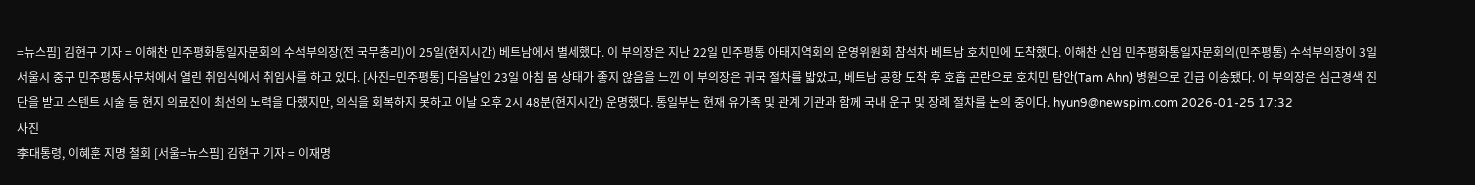=뉴스핌] 김현구 기자 = 이해찬 민주평화통일자문회의 수석부의장(전 국무총리)이 25일(현지시간) 베트남에서 별세했다. 이 부의장은 지난 22일 민주평통 아태지역회의 운영위원회 참석차 베트남 호치민에 도착했다. 이해찬 신임 민주평화통일자문회의(민주평통) 수석부의장이 3일 서울시 중구 민주평통사무처에서 열린 취임식에서 취임사를 하고 있다. [사진=민주평통] 다음날인 23일 아침 몸 상태가 좋지 않음을 느낀 이 부의장은 귀국 절차를 밟았고, 베트남 공항 도착 후 호흡 곤란으로 호치민 탐안(Tam Ahn) 병원으로 긴급 이송됐다. 이 부의장은 심근경색 진단을 받고 스텐트 시술 등 현지 의료진이 최선의 노력을 다했지만, 의식을 회복하지 못하고 이날 오후 2시 48분(현지시간) 운명했다. 통일부는 현재 유가족 및 관계 기관과 함께 국내 운구 및 장례 절차를 논의 중이다. hyun9@newspim.com 2026-01-25 17:32
사진
李대통령, 이혜훈 지명 철회 [서울=뉴스핌] 김현구 기자 = 이재명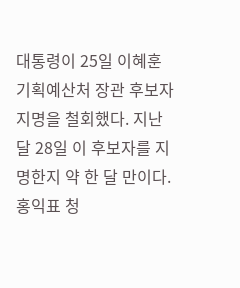대통령이 25일 이혜훈 기획예산처 장관 후보자 지명을 철회했다. 지난달 28일 이 후보자를 지명한지 약 한 달 만이다. 홍익표 청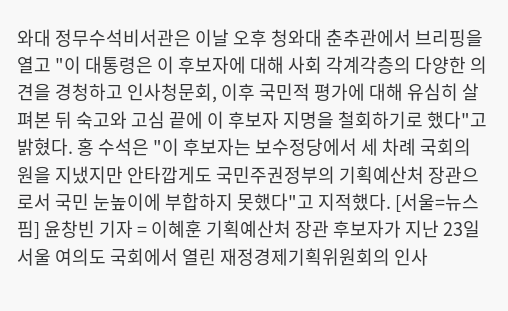와대 정무수석비서관은 이날 오후 청와대 춘추관에서 브리핑을 열고 "이 대통령은 이 후보자에 대해 사회 각계각층의 다양한 의견을 경청하고 인사청문회, 이후 국민적 평가에 대해 유심히 살펴본 뒤 숙고와 고심 끝에 이 후보자 지명을 철회하기로 했다"고 밝혔다. 홍 수석은 "이 후보자는 보수정당에서 세 차례 국회의원을 지냈지만 안타깝게도 국민주권정부의 기획예산처 장관으로서 국민 눈높이에 부합하지 못했다"고 지적했다. [서울=뉴스핌] 윤창빈 기자 = 이혜훈 기획예산처 장관 후보자가 지난 23일 서울 여의도 국회에서 열린 재정경제기획위원회의 인사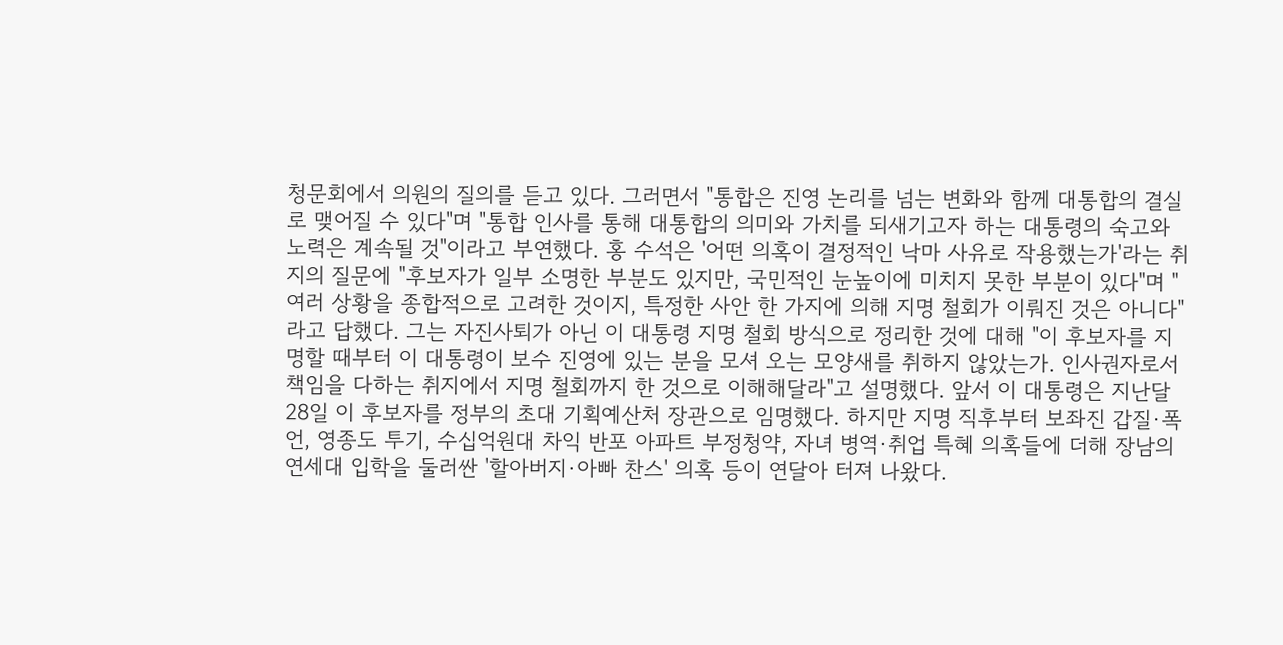청문회에서 의원의 질의를 듣고 있다. 그러면서 "통합은 진영 논리를 넘는 변화와 함께 대통합의 결실로 맺어질 수 있다"며 "통합 인사를 통해 대통합의 의미와 가치를 되새기고자 하는 대통령의 숙고와 노력은 계속될 것"이라고 부연했다. 홍 수석은 '어떤 의혹이 결정적인 낙마 사유로 작용했는가'라는 취지의 질문에 "후보자가 일부 소명한 부분도 있지만, 국민적인 눈높이에 미치지 못한 부분이 있다"며 "여러 상황을 종합적으로 고려한 것이지, 특정한 사안 한 가지에 의해 지명 철회가 이뤄진 것은 아니다"라고 답했다. 그는 자진사퇴가 아닌 이 대통령 지명 철회 방식으로 정리한 것에 대해 "이 후보자를 지명할 때부터 이 대통령이 보수 진영에 있는 분을 모셔 오는 모양새를 취하지 않았는가. 인사권자로서 책임을 다하는 취지에서 지명 철회까지 한 것으로 이해해달라"고 설명했다. 앞서 이 대통령은 지난달 28일 이 후보자를 정부의 초대 기획예산처 장관으로 임명했다. 하지만 지명 직후부터 보좌진 갑질·폭언, 영종도 투기, 수십억원대 차익 반포 아파트 부정청약, 자녀 병역·취업 특혜 의혹들에 더해 장남의 연세대 입학을 둘러싼 '할아버지·아빠 찬스' 의혹 등이 연달아 터져 나왔다.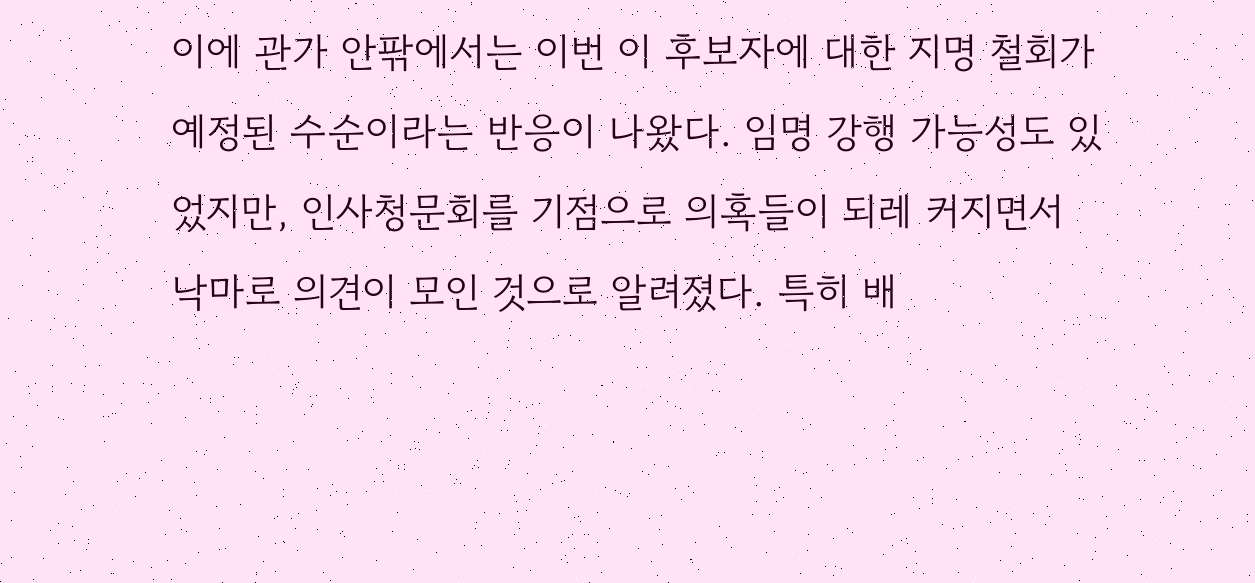이에 관가 안팎에서는 이번 이 후보자에 대한 지명 철회가 예정된 수순이라는 반응이 나왔다. 임명 강행 가능성도 있었지만, 인사청문회를 기점으로 의혹들이 되레 커지면서 낙마로 의견이 모인 것으로 알려졌다. 특히 배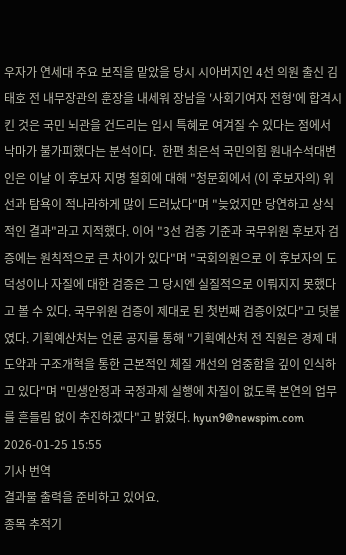우자가 연세대 주요 보직을 맡았을 당시 시아버지인 4선 의원 출신 김태호 전 내무장관의 훈장을 내세워 장남을 '사회기여자 전형'에 합격시킨 것은 국민 뇌관을 건드리는 입시 특혜로 여겨질 수 있다는 점에서 낙마가 불가피했다는 분석이다.  한편 최은석 국민의힘 원내수석대변인은 이날 이 후보자 지명 철회에 대해 "청문회에서 (이 후보자의) 위선과 탐욕이 적나라하게 많이 드러났다"며 "늦었지만 당연하고 상식적인 결과"라고 지적했다. 이어 "3선 검증 기준과 국무위원 후보자 검증에는 원칙적으로 큰 차이가 있다"며 "국회의원으로 이 후보자의 도덕성이나 자질에 대한 검증은 그 당시엔 실질적으로 이뤄지지 못했다고 볼 수 있다. 국무위원 검증이 제대로 된 첫번째 검증이었다"고 덧붙였다. 기획예산처는 언론 공지를 통해 "기획예산처 전 직원은 경제 대도약과 구조개혁을 통한 근본적인 체질 개선의 엄중함을 깊이 인식하고 있다"며 "민생안정과 국정과제 실행에 차질이 없도록 본연의 업무를 흔들림 없이 추진하겠다"고 밝혔다. hyun9@newspim.com 2026-01-25 15:55
기사 번역
결과물 출력을 준비하고 있어요.
종목 추적기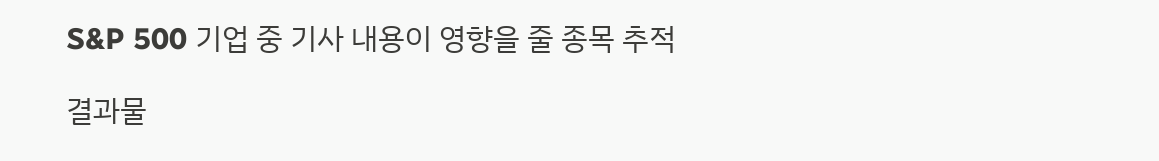S&P 500 기업 중 기사 내용이 영향을 줄 종목 추적

결과물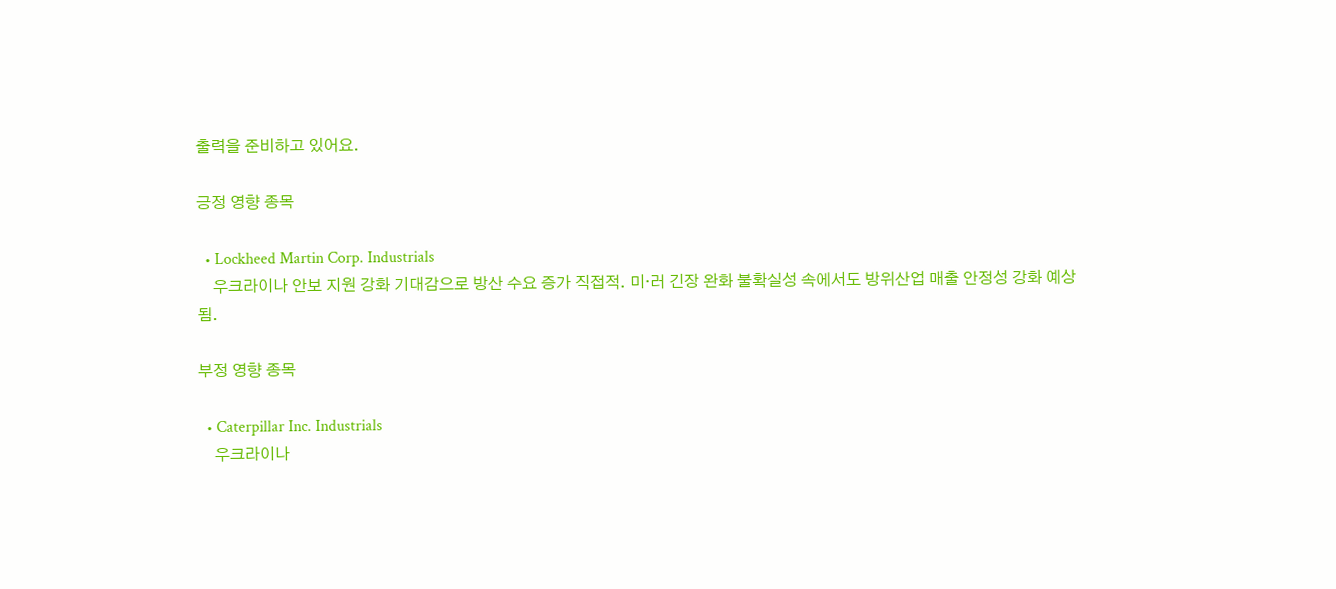출력을 준비하고 있어요.

긍정 영향 종목

  • Lockheed Martin Corp. Industrials
    우크라이나 안보 지원 강화 기대감으로 방산 수요 증가 직접적. 미·러 긴장 완화 불확실성 속에서도 방위산업 매출 안정성 강화 예상됨.

부정 영향 종목

  • Caterpillar Inc. Industrials
    우크라이나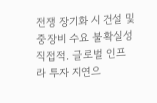전쟁 장기화 시 건설 및 중장비 수요 불확실성 직접적. 글로벌 인프라 투자 지연으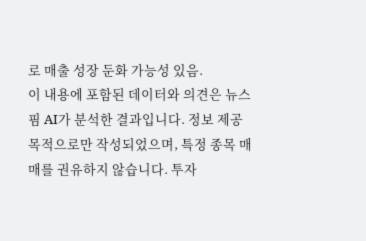로 매출 성장 둔화 가능성 있음.
이 내용에 포함된 데이터와 의견은 뉴스핌 AI가 분석한 결과입니다. 정보 제공 목적으로만 작성되었으며, 특정 종목 매매를 권유하지 않습니다. 투자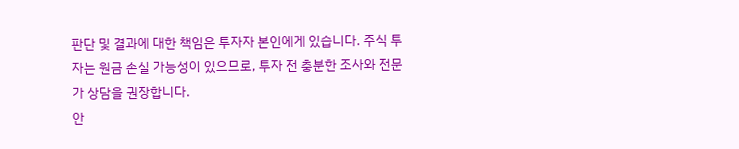판단 및 결과에 대한 책임은 투자자 본인에게 있습니다. 주식 투자는 원금 손실 가능성이 있으므로, 투자 전 충분한 조사와 전문가 상담을 권장합니다.
안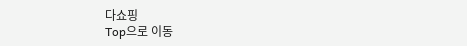다쇼핑
Top으로 이동